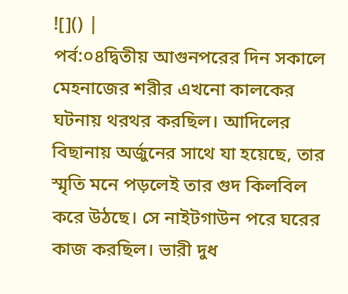![]() |
পর্ব:০৪দ্বিতীয় আগুনপরের দিন সকালে মেহনাজের শরীর এখনো কালকের ঘটনায় থরথর করছিল। আদিলের বিছানায় অর্জুনের সাথে যা হয়েছে, তার স্মৃতি মনে পড়লেই তার গুদ কিলবিল করে উঠছে। সে নাইটগাউন পরে ঘরের কাজ করছিল। ভারী দুধ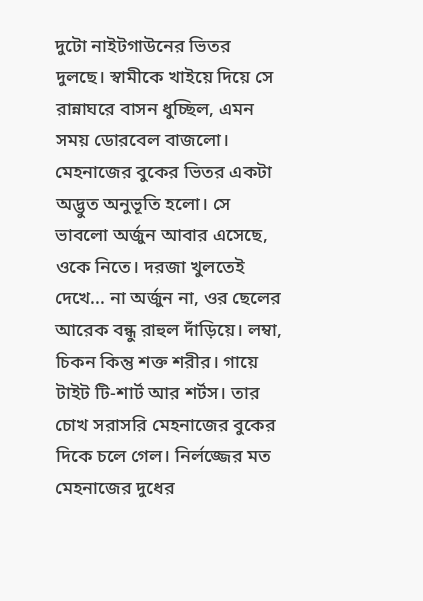দুটো নাইটগাউনের ভিতর দুলছে। স্বামীকে খাইয়ে দিয়ে সে রান্নাঘরে বাসন ধুচ্ছিল, এমন সময় ডোরবেল বাজলো। মেহনাজের বুকের ভিতর একটা অদ্ভুত অনুভূতি হলো। সে ভাবলো অর্জুন আবার এসেছে, ওকে নিতে। দরজা খুলতেই দেখে... না অর্জুন না, ওর ছেলের আরেক বন্ধু রাহুল দাঁড়িয়ে। লম্বা, চিকন কিন্তু শক্ত শরীর। গায়ে টাইট টি-শার্ট আর শর্টস। তার চোখ সরাসরি মেহনাজের বুকের দিকে চলে গেল। নির্লজ্জের মত মেহনাজের দুধের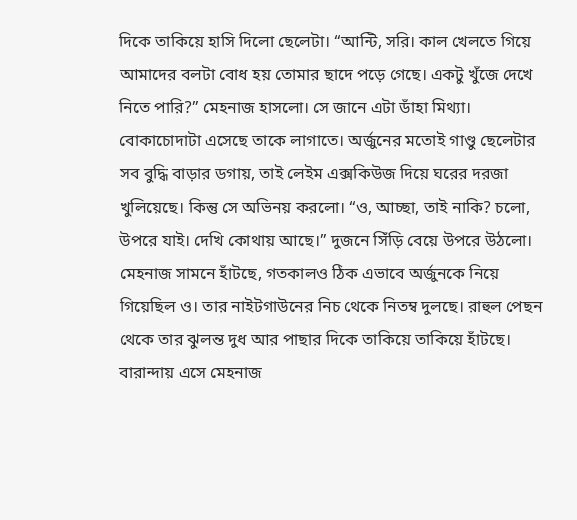দিকে তাকিয়ে হাসি দিলো ছেলেটা। “আন্টি, সরি। কাল খেলতে গিয়ে আমাদের বলটা বোধ হয় তোমার ছাদে পড়ে গেছে। একটু খুঁজে দেখে নিতে পারি?” মেহনাজ হাসলো। সে জানে এটা ডাঁহা মিথ্যা। বোকাচোদাটা এসেছে তাকে লাগাতে। অর্জুনের মতোই গাণ্ডু ছেলেটার সব বুদ্ধি বাড়ার ডগায়, তাই লেইম এক্সকিউজ দিয়ে ঘরের দরজা খুলিয়েছে। কিন্তু সে অভিনয় করলো। “ও, আচ্ছা, তাই নাকি? চলো, উপরে যাই। দেখি কোথায় আছে।” দুজনে সিঁড়ি বেয়ে উপরে উঠলো। মেহনাজ সামনে হাঁটছে, গতকালও ঠিক এভাবে অর্জুনকে নিয়ে গিয়েছিল ও। তার নাইটগাউনের নিচ থেকে নিতম্ব দুলছে। রাহুল পেছন থেকে তার ঝুলন্ত দুধ আর পাছার দিকে তাকিয়ে তাকিয়ে হাঁটছে। বারান্দায় এসে মেহনাজ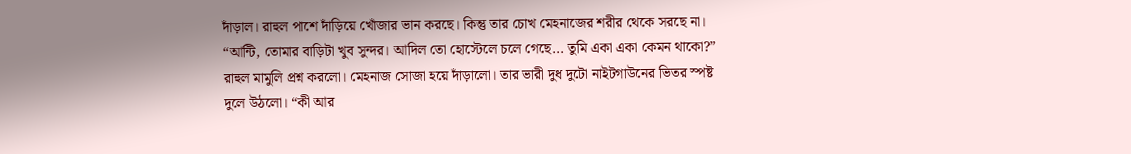দাঁড়াল। রাহুল পাশে দাঁড়িয়ে খোঁজার ভান করছে। কিন্তু তার চোখ মেহনাজের শরীর থেকে সরছে না। “আন্টি, তোমার বাড়িটা খুব সুন্দর। আদিল তো হোস্টেলে চলে গেছে... তুমি একা একা কেমন থাকো?” রাহুল মামুলি প্রশ্ন করলো। মেহনাজ সোজা হয়ে দাঁড়ালো। তার ভারী দুধ দুটো নাইটগাউনের ভিতর স্পষ্ট দুলে উঠলো। “কী আর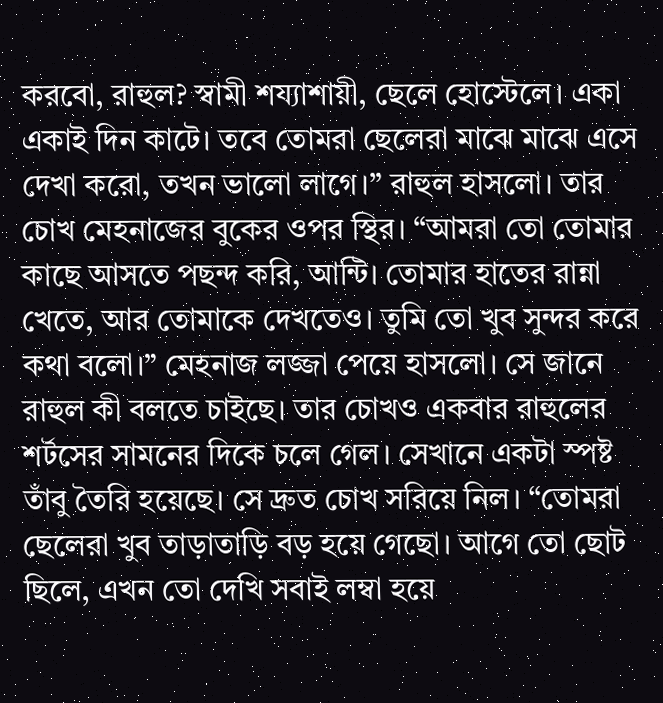করবো, রাহুল? স্বামী শয্যাশায়ী, ছেলে হোস্টেলে। একা একাই দিন কাটে। তবে তোমরা ছেলেরা মাঝে মাঝে এসে দেখা করো, তখন ভালো লাগে।” রাহুল হাসলো। তার চোখ মেহনাজের বুকের ওপর স্থির। “আমরা তো তোমার কাছে আসতে পছন্দ করি, আন্টি। তোমার হাতের রান্না খেতে, আর তোমাকে দেখতেও। তুমি তো খুব সুন্দর করে কথা বলো।” মেহনাজ লজ্জা পেয়ে হাসলো। সে জানে রাহুল কী বলতে চাইছে। তার চোখও একবার রাহুলের শর্টসের সামনের দিকে চলে গেল। সেখানে একটা স্পষ্ট তাঁবু তৈরি হয়েছে। সে দ্রুত চোখ সরিয়ে নিল। “তোমরা ছেলেরা খুব তাড়াতাড়ি বড় হয়ে গেছো। আগে তো ছোট ছিলে, এখন তো দেখি সবাই লম্বা হয়ে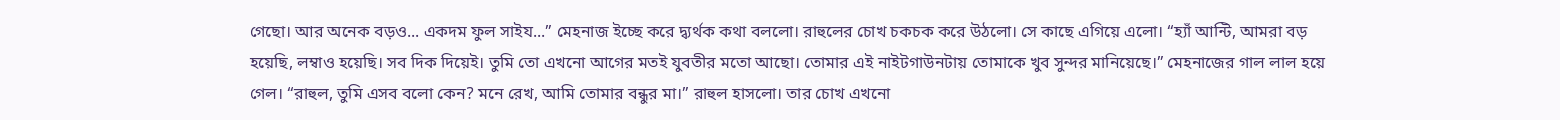গেছো। আর অনেক বড়ও... একদম ফুল সাইয...” মেহনাজ ইচ্ছে করে দ্ব্যর্থক কথা বললো। রাহুলের চোখ চকচক করে উঠলো। সে কাছে এগিয়ে এলো। “হ্যাঁ আন্টি, আমরা বড় হয়েছি, লম্বাও হয়েছি। সব দিক দিয়েই। তুমি তো এখনো আগের মতই যুবতীর মতো আছো। তোমার এই নাইটগাউনটায় তোমাকে খুব সুন্দর মানিয়েছে।” মেহনাজের গাল লাল হয়ে গেল। “রাহুল, তুমি এসব বলো কেন? মনে রেখ, আমি তোমার বন্ধুর মা।” রাহুল হাসলো। তার চোখ এখনো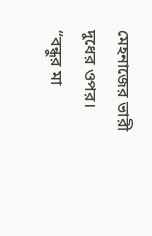মেহনাজের ভারী দুধের ওপর। “বন্ধুর মা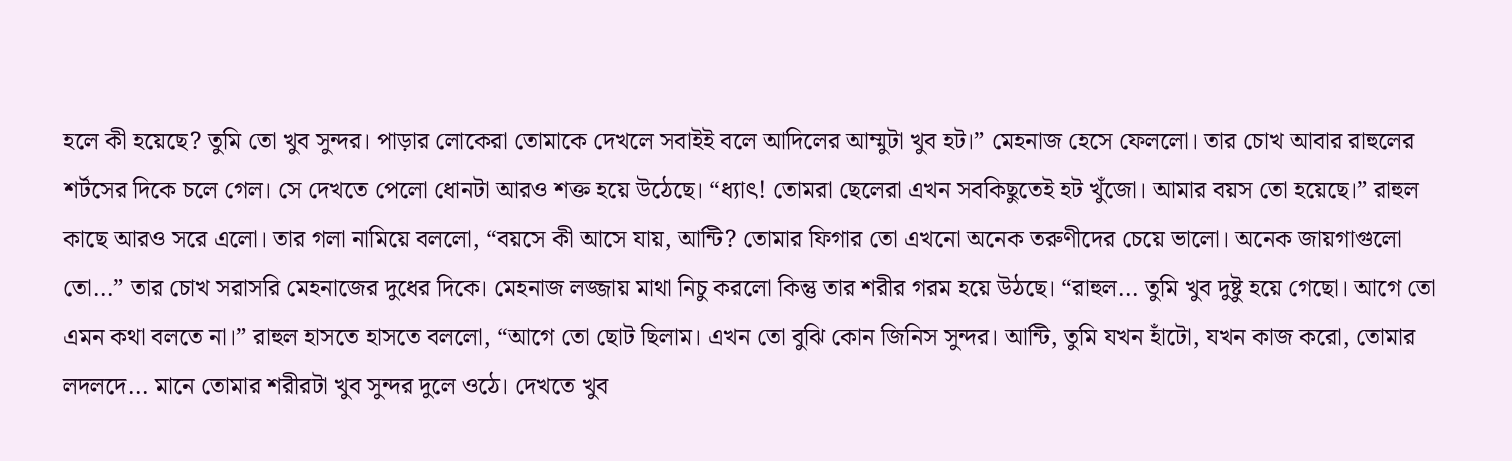হলে কী হয়েছে? তুমি তো খুব সুন্দর। পাড়ার লোকেরা তোমাকে দেখলে সবাইই বলে আদিলের আম্মুটা খুব হট।” মেহনাজ হেসে ফেললো। তার চোখ আবার রাহুলের শর্টসের দিকে চলে গেল। সে দেখতে পেলো ধোনটা আরও শক্ত হয়ে উঠেছে। “ধ্যাৎ! তোমরা ছেলেরা এখন সবকিছুতেই হট খুঁজো। আমার বয়স তো হয়েছে।” রাহুল কাছে আরও সরে এলো। তার গলা নামিয়ে বললো, “বয়সে কী আসে যায়, আন্টি? তোমার ফিগার তো এখনো অনেক তরুণীদের চেয়ে ভালো। অনেক জায়গাগুলো তো...” তার চোখ সরাসরি মেহনাজের দুধের দিকে। মেহনাজ লজ্জায় মাথা নিচু করলো কিন্তু তার শরীর গরম হয়ে উঠছে। “রাহুল... তুমি খুব দুষ্টু হয়ে গেছো। আগে তো এমন কথা বলতে না।” রাহুল হাসতে হাসতে বললো, “আগে তো ছোট ছিলাম। এখন তো বুঝি কোন জিনিস সুন্দর। আন্টি, তুমি যখন হাঁটো, যখন কাজ করো, তোমার লদলদে... মানে তোমার শরীরটা খুব সুন্দর দুলে ওঠে। দেখতে খুব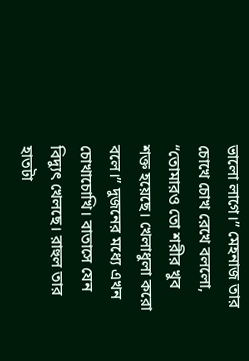ভালো লাগে।” মেহনাজ তার চোখে চোখ রেখে বললো, “তোমারও তো শরীর খুব শক্ত হয়েছে। খেলাধুলা করো বলে।” দুজনের মধ্যে এখন চোখাচোখি। বাতাসে যেন বিদ্যুৎ খেলছে। রাহুল তার হাতটা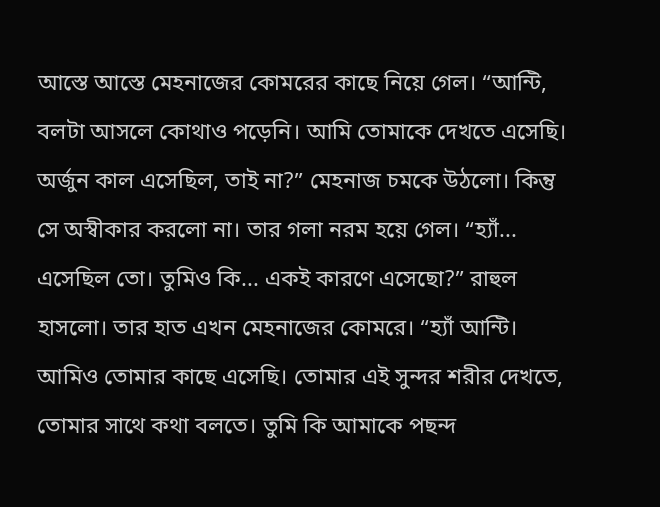আস্তে আস্তে মেহনাজের কোমরের কাছে নিয়ে গেল। “আন্টি, বলটা আসলে কোথাও পড়েনি। আমি তোমাকে দেখতে এসেছি। অর্জুন কাল এসেছিল, তাই না?” মেহনাজ চমকে উঠলো। কিন্তু সে অস্বীকার করলো না। তার গলা নরম হয়ে গেল। “হ্যাঁ... এসেছিল তো। তুমিও কি... একই কারণে এসেছো?” রাহুল হাসলো। তার হাত এখন মেহনাজের কোমরে। “হ্যাঁ আন্টি। আমিও তোমার কাছে এসেছি। তোমার এই সুন্দর শরীর দেখতে, তোমার সাথে কথা বলতে। তুমি কি আমাকে পছন্দ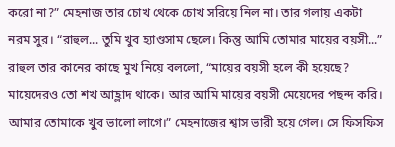করো না?” মেহনাজ তার চোখ থেকে চোখ সরিয়ে নিল না। তার গলায় একটা নরম সুর। “রাহুল... তুমি খুব হ্যাণ্ডসাম ছেলে। কিন্তু আমি তোমার মায়ের বয়সী...” রাহুল তার কানের কাছে মুখ নিয়ে বললো, “মায়ের বয়সী হলে কী হয়েছে? মায়েদেরও তো শখ আহ্লাদ থাকে। আর আমি মায়ের বয়সী মেয়েদের পছন্দ করি। আমার তোমাকে খুব ভালো লাগে।” মেহনাজের শ্বাস ভারী হয়ে গেল। সে ফিসফিস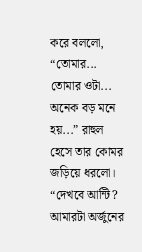করে বললো, “তোমার... তোমার ওটা... অনেক বড় মনে হয়...” রাহুল হেসে তার কোমর জড়িয়ে ধরলো। “দেখবে আন্টি? আমারটা অর্জুনের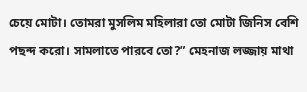চেয়ে মোটা। তোমরা মুসলিম মহিলারা তো মোটা জিনিস বেশি পছন্দ করো। সামলাতে পারবে তো?” মেহনাজ লজ্জায় মাথা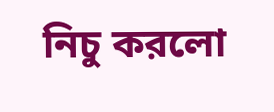নিচু করলো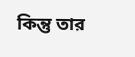কিন্তু তার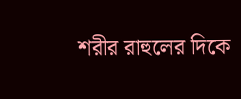শরীর রাহুলের দিকে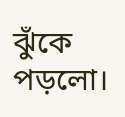ঝুঁকে পড়লো।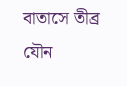বাতাসে তীব্র যৌন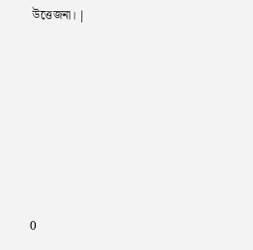উত্তেজনা। |







0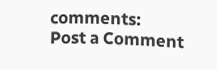comments:
Post a Comment